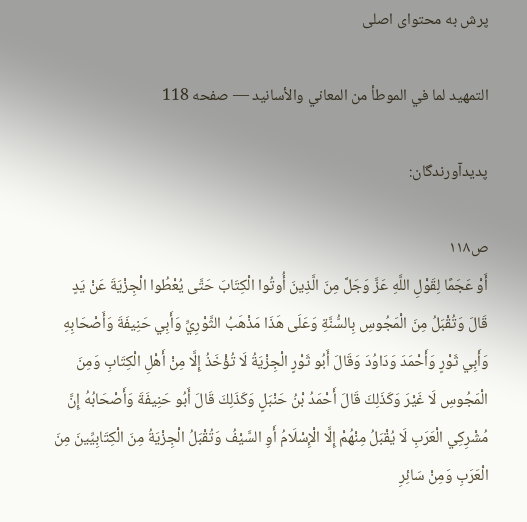پرش به محتوای اصلی

التمهيد لما في الموطأ من المعاني والأسانيد — صفحه 118

پدیدآورندگان:

ص۱۱۸
أَوْ عَجَمًا لِقَوْلِ اللَّهِ عَزَّ وَجَلَّ مِنَ الَّذِينَ أُوتُوا الْكِتَابَ حَتَّى يُعْطُوا الْجِزْيَةَ عَنْ يَدٍ قَالَ وَتُقْبَلُ مِنَ الْمَجُوسِ بِالسُّنَّةِ وَعَلَى هَذَا مَذْهَبُ الثَّوْرِيِّ وَأَبِي حَنِيفَةَ وَأَصْحَابِهِ وَأَبِي ثَوْرٍ وَأَحْمَدَ وَدَاوُدَ وَقَالَ أَبُو ثَوْرٍ الْجِزْيَةُ لَا تُؤْخَذُ إِلَّا مِنْ أَهْلِ الْكِتَابِ وَمِنَ الْمَجُوسِ لَا غَيْرَ وَكَذَلِكَ قَالَ أَحْمَدُ بْنُ حَنْبَلٍ وَكَذَلِكَ قَالَ أَبُو حَنِيفَةَ وَأَصْحَابُهُ إِنَّ مُشْرِكِي الْعَرَبِ لَا يُقْبَلُ مِنْهُمْ إِلَّا الْإِسْلَامُ أَوِ السَّيْفُ وَتُقْبَلُ الْجِزْيَةُ مِنَ الْكِتَابِيِّينَ مِنَ الْعَرَبِ وَمِنْ سَائِرِ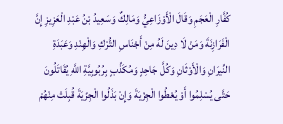كُفَّارِ الْعَجَمِ وَقَالَ الْأَوْزَاعِيُّ وَمَالِكٌ وَسَعِيدُ بْنُ عَبْدِ الْعَزِيزِ إِنَّ الْفَرَازِنَةَ وَمَنْ لَا دِينَ لَهُ مِنْ أَجْنَاسِ التُّرْكِ وَالْهِنْدِ وَعَبَدَةِ النِّيرَانِ وَالْأَوْثَانِ وَكُلَّ جَاحِدٍ وَمُكَذِّبٍ بِرُبُوبِيَّةِ اللَّهِ يُقَاتَلُونَ حَتَّى يُسْلِمُوا أَوْ يُعْطُوا الْجِزْيَةَ وَإِنْ بَذَلُوا الْجِزْيَةَ قُبِلَتْ مِنْهُمْ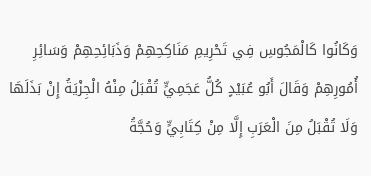وَكَانُوا كَالْمَجُوسِ فِي تَحْرِيمِ مَنَاكِحِهِمْ وَذَبَائِحِهِمْ وَسَائِرِ أُمُورِهِمْ وَقَالَ أَبُو عُبَيْدٍ كُلُّ عَجَمِيٍّ تُقْبَلُ مِنْهُ الْجِزْيَةُ إِنْ بَذَلَهَا وَلَا تُقْبَلُ مِنَ الْعَرَبِ إِلَّا مِنْ كِتَابِيٍّ وَحُجَّةُ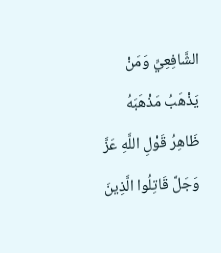الشَّافِعِيِّ وَمَنْ يَذْهَبُ مَذْهَبَهُ ظَاهِرُ قَوْلِ اللَّهِ عَزَّ وَجَلَّ قَاتِلُوا الَّذِينَ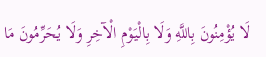لَا يُؤْمِنُونَ بِاللَّهِ وَلَا بِالْيَوْمِ الْآخِرِ وَلَا يُحَرِّمُونَ مَا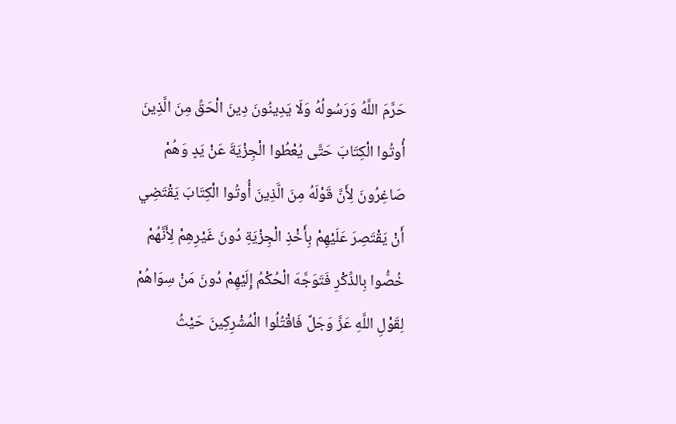حَرَّمَ اللَّهُ وَرَسُولُهُ وَلَا يَدِينُونَ دِينَ الْحَقِّ مِنَ الَّذِينَ أُوتُوا الْكِتَابَ حَتَّى يُعْطُوا الْجِزْيَةَ عَنْ يَدٍ وَهُمْ صَاغِرُونَ لِأَنَّ قَوْلَهُ مِنَ الَّذِينَ أُوتُوا الْكِتَابَ يَقْتَضِي أَنْ يَقْتَصِرَ عَلَيْهِمْ بِأَخْذِ الْجِزْيَةِ دُونَ غَيْرِهِمْ لِأَنَّهُمْ خُصُّوا بِالذِّكْرِ فَتَوَجَّهَ الْحُكْمُ إِلَيْهِمْ دُونَ مَنْ سِوَاهُمْ لِقَوْلِ اللَّهِ عَزَّ وَجَلَّ فَاقْتُلُوا الْمُشْرِكِينَ حَيْثُ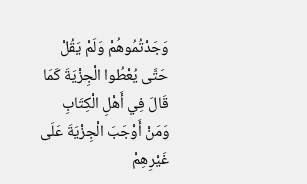وَجَدْتُمُوهُمْ وَلَمْ يَقُلْ حَتَّى يُعْطُوا الْجِزْيَةَ كَمَا قَالَ فِي أَهْلِ الْكِتَابِ وَمَنْ أَوْجَبَ الْجِزْيَةَ عَلَى غَيْرِهِمْ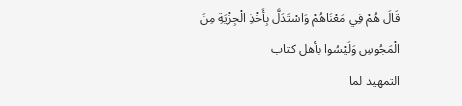قَالَ هُمْ فِي مَعْنَاهُمْ وَاسْتَدَلَّ بِأَخْذِ الْجِزْيَةِ مِنَ الْمَجُوسِ وَلَيْسُوا بأهل كتاب
التمهيد لما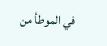في الموطأ من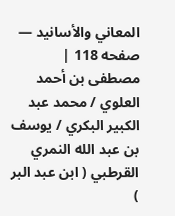المعاني والأسانيد — صفحه 118 | مصطفى بن أحمد العلوي / محمد عبد الكبير البكري / يوسف بن عبد الله النمري القرطبي ( ابن عبد البر )